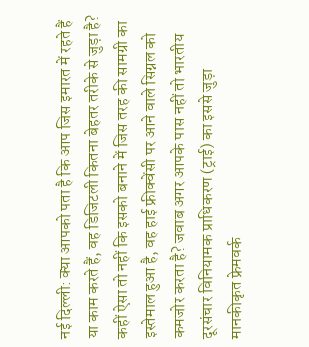नई दिल्ली: क्या आपको पता है कि आप जिस इमारत में रहते हैं या काम करते हैं, वह डिजिटली कितना बेहतर तरीके से जुड़ा है? कहीं ऐसा तो नहीं कि इसको बनाने में जिस तरह की सामग्री का इस्तेमाल हुआ है, वह हाई फ्रीक्वेंसी पर आने वाले सिग्नल को कमजोर करता है? जवाब अगर आपके पास नहीं तो भारतीय दूरसंचार विनियामक प्राधिकरण (ट्राई) का इससे जुड़ा मानकीकृत फ्रेमवर्क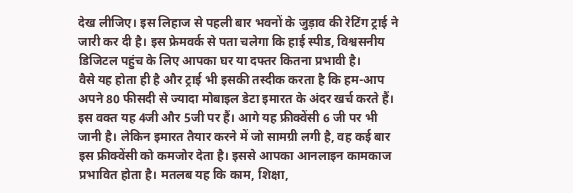देख लीजिए। इस लिहाज से पहली बार भवनों के जुड़ाव की रेटिंग ट्राई ने जारी कर दी है। इस फ्रेमवर्क से पता चलेगा कि हाई स्पीड, विश्वसनीय डिजिटल पहुंच के लिए आपका घर या दफ्तर कितना प्रभावी है।
वैसे यह होता ही है और ट्राई भी इसकी तस्दीक करता है कि हम-आप अपने 80 फीसदी से ज्यादा मोबाइल डेटा इमारत के अंदर खर्च करते हैं। इस वक्त यह 4जी और 5जी पर हैं। आगे यह फ्रीक्वेंसी 6 जी पर भी जानी है। लेकिन इमारत तैयार करने में जो सामग्री लगी है, वह कई बार इस फ्रीक्वेंसी को कमजोर देता है। इससे आपका आनलाइन कामकाज प्रभावित होता है। मतलब यह कि काम, शिक्षा,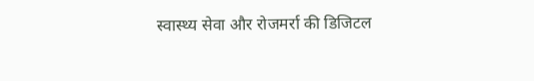स्वास्थ्य सेवा और रोजमर्रा की डिजिटल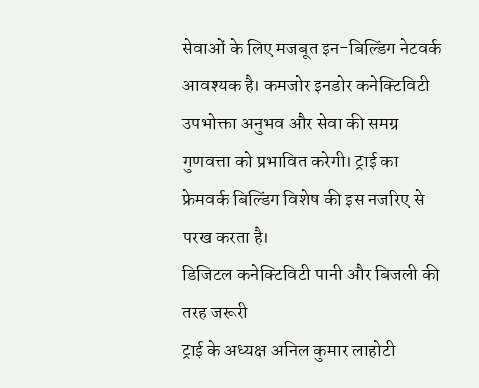सेवाओं के लिए मजबूत इन-बिल्डिंग नेटवर्क आवश्यक है। कमजोर इनडोर कनेक्टिविटी उपभोक्ता अनुभव और सेवा की समग्र गुणवत्ता को प्रभावित करेगी। ट्राई का फ्रेमवर्क बिल्डिंग विशेष की इस नजरिए से परख करता है।
डिजिटल कनेक्टिविटी पानी और बिजली की तरह जरूरी
ट्राई के अध्यक्ष अनिल कुमार लाहोटी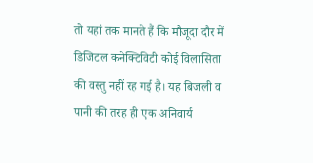तो यहां तक मानते हैं कि मौजूदा दौर में डिजिटल कनेक्टिविटी कोई विलासिता की वस्तु नहीं रह गई है। यह बिजली व पानी की तरह ही एक अनिवार्य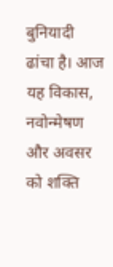बुनियादी ढांचा है। आज यह विकास, नवोन्मेषण और अवसर को शक्ति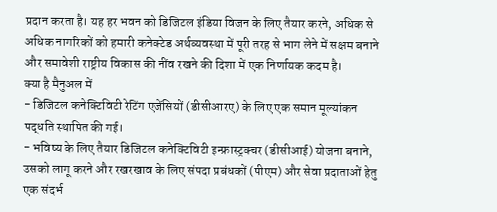प्रदान करता है। यह हर भवन को डिजिटल इंडिया विजन के लिए तैयार करने, अधिक से अधिक नागरिकों को हमारी कनेक्टेड अर्थव्यवस्था में पूरी तरह से भाग लेने में सक्षम बनाने और समावेशी राष्ट्रीय विकास की नींव रखने की दिशा में एक निर्णायक कदम है।
क्या है मैनुअल में
- डिजिटल कनेक्टिविटी रेटिंग एजेंसियों (डीसीआरए) के लिए एक समान मूल्यांकन पद्धति स्थापित की गई।
- भविष्य के लिए तैयार डिजिटल कनेक्टिविटी इन्फ्रास्ट्रक्चर (डीसीआई) योजना बनाने, उसको लागू करने और रखरखाव के लिए संपदा प्रबंधकों (पीएम) और सेवा प्रदाताओं हेतु एक संदर्भ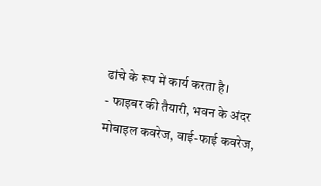ढांचे के रूप में कार्य करता है।
- फाइबर की तैयारी, भवन के अंदर मोबाइल कवरेज, वाई-फाई कवरेज,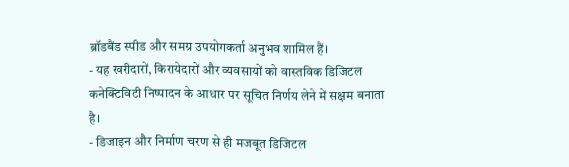ब्रॉडबैंड स्पीड और समग्र उपयोगकर्ता अनुभव शामिल हैं।
- यह खरीदारों, किरायेदारों और व्यवसायों को वास्तविक डिजिटल कनेक्टिविटी निष्पादन के आधार पर सूचित निर्णय लेने में सक्षम बनाता है।
- डिजाइन और निर्माण चरण से ही मजबूत डिजिटल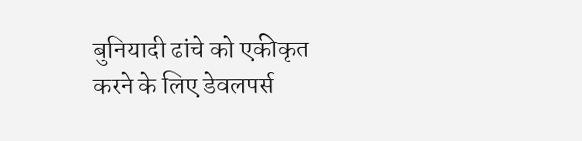बुनियादी ढांचे को एकीकृत करने के लिए डेवलपर्स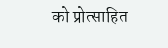को प्रोत्साहित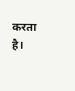करता है।